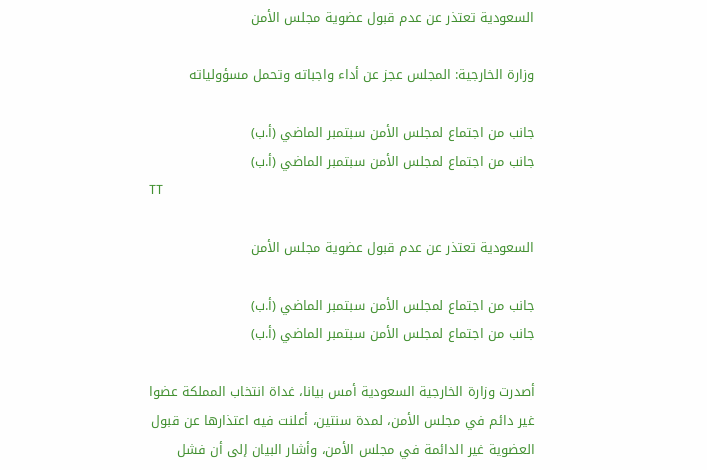السعودية تعتذر عن عدم قبول عضوية مجلس الأمن

وزارة الخارجية: المجلس عجز عن أداء واجباته وتحمل مسؤولياته

جانب من اجتماع لمجلس الأمن سبتمبر الماضي (أ.ب)
جانب من اجتماع لمجلس الأمن سبتمبر الماضي (أ.ب)
TT

السعودية تعتذر عن عدم قبول عضوية مجلس الأمن

جانب من اجتماع لمجلس الأمن سبتمبر الماضي (أ.ب)
جانب من اجتماع لمجلس الأمن سبتمبر الماضي (أ.ب)

أصدرت وزارة الخارجية السعودية أمس بيانا، غداة انتخاب المملكة عضوا غير دائم في مجلس الأمن، لمدة سنتين، أعلنت فيه اعتذارها عن قبول العضوية غير الدائمة في مجلس الأمن، وأشار البيان إلى أن فشل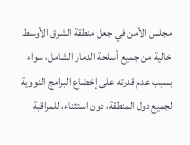مجلس الأمن في جعل منطقة الشرق الأوسط خالية من جميع أسلحة الدمار الشامل، سواء بسبب عدم قدرته على إخضاع البرامج النووية لجميع دول المنطقة، دون استثناء، للمراقبة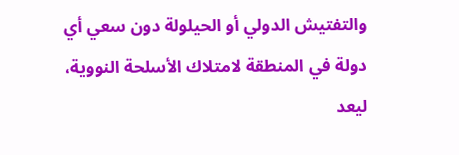والتفتيش الدولي أو الحيلولة دون سعي أي دولة في المنطقة لامتلاك الأسلحة النووية، ليعد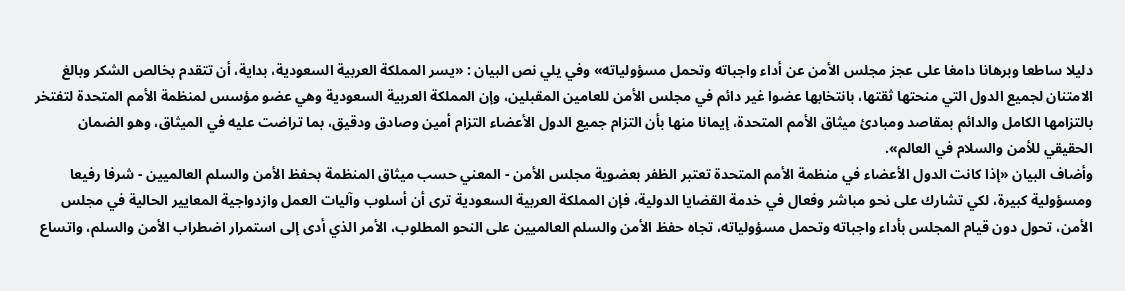دليلا ساطعا وبرهانا دامغا على عجز مجلس الأمن عن أداء واجباته وتحمل مسؤولياته» وفي يلي نص البيان : «يسر المملكة العربية السعودية، بداية، أن تتقدم بخالص الشكر وبالغ الامتنان لجميع الدول التي منحتها ثقتها، بانتخابها عضوا غير دائم في مجلس الأمن للعامين المقبلين، وإن المملكة العربية السعودية وهي عضو مؤسس لمنظمة الأمم المتحدة لتفتخر بالتزامها الكامل والدائم بمقاصد ومبادئ ميثاق الأمم المتحدة، إيمانا منها بأن التزام جميع الدول الأعضاء التزام أمين وصادق ودقيق، بما تراضت عليه في الميثاق، وهو الضمان الحقيقي للأمن والسلام في العالم».
وأضاف البيان «إذا كانت الدول الأعضاء في منظمة الأمم المتحدة تعتبر الظفر بعضوية مجلس الأمن - المعني حسب ميثاق المنظمة بحفظ الأمن والسلم العالميين - شرفا رفيعا ومسؤولية كبيرة، لكي تشارك على نحو مباشر وفعال في خدمة القضايا الدولية، فإن المملكة العربية السعودية ترى أن أسلوب وآليات العمل وازدواجية المعايير الحالية في مجلس الأمن، تحول دون قيام المجلس بأداء واجباته وتحمل مسؤولياته، تجاه حفظ الأمن والسلم العالميين على النحو المطلوب، الأمر الذي أدى إلى استمرار اضطراب الأمن والسلم، واتساع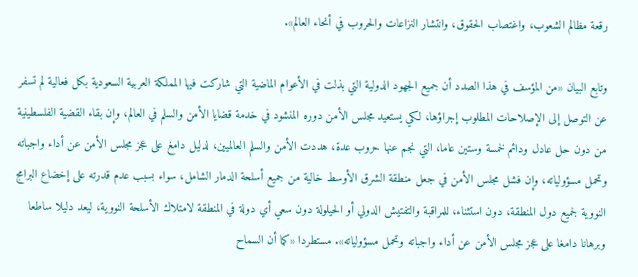رقعة مظالم الشعوب، واغتصاب الحقوق، وانتشار النزاعات والحروب في أنحاء العالم».

وتابع البيان «من المؤسف في هذا الصدد أن جميع الجهود الدولية التي بذلت في الأعوام الماضية التي شاركت فيها المملكة العربية السعودية بكل فعالية لم تسفر عن التوصل إلى الإصلاحات المطلوب إجراؤها، لكي يستعيد مجلس الأمن دوره المنشود في خدمة قضايا الأمن والسلم في العالم، وإن بقاء القضية الفلسطينية من دون حل عادل ودائم لخمسة وستين عاما، التي نجم عنها حروب عدة، هددت الأمن والسلم العالميين، لدليل دامغ على عجز مجلس الأمن عن أداء واجباته وتحمل مسؤولياته، وإن فشل مجلس الأمن في جعل منطقة الشرق الأوسط خالية من جميع أسلحة الدمار الشامل، سواء بسبب عدم قدرته على إخضاع البرامج النووية لجميع دول المنطقة، دون استثناء، للمراقبة والتفتيش الدولي أو الحيلولة دون سعي أي دولة في المنطقة لامتلاك الأسلحة النووية، ليعد دليلا ساطعا وبرهانا دامغا على عجز مجلس الأمن عن أداء واجباته وتحمل مسؤولياته». مستطردا «كما أن السماح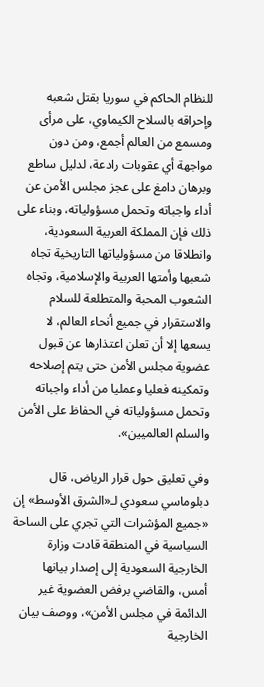للنظام الحاكم في سوريا بقتل شعبه وإحراقه بالسلاح الكيماوي، على مرأى ومسمع من العالم أجمع، ومن دون مواجهة أي عقوبات رادعة، لدليل ساطع وبرهان دامغ على عجز مجلس الأمن عن أداء واجباته وتحمل مسؤولياته، وبناء على ذلك فإن المملكة العربية السعودية، وانطلاقا من مسؤولياتها التاريخية تجاه شعبها وأمتها العربية والإسلامية، وتجاه الشعوب المحبة والمتطلعة للسلام والاستقرار في جميع أنحاء العالم، لا يسعها إلا أن تعلن اعتذارها عن قبول عضوية مجلس الأمن حتى يتم إصلاحه وتمكينه فعليا وعمليا من أداء واجباته وتحمل مسؤولياته في الحفاظ على الأمن والسلم العالميين».

وفي تعليق حول قرار الرياض، قال دبلوماسي سعودي لـ«الشرق الأوسط» إن «جميع المؤشرات التي تجري على الساحة السياسية في المنطقة قادت وزارة الخارجية السعودية إلى إصدار بيانها أمس، والقاضي برفض العضوية غير الدائمة في مجلس الأمن»، ووصف بيان الخارجية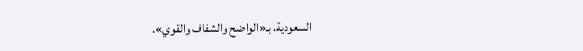السعودية، بـ«الواضح والشفاف والقوي».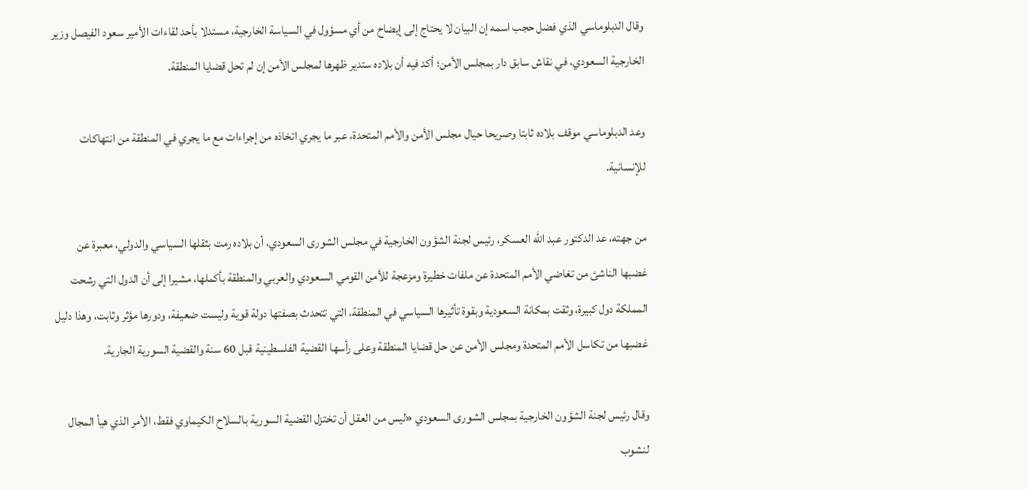وقال الدبلوماسي الذي فضل حجب اسمه إن البيان لا يحتاج إلى إيضاح من أي مسؤول في السياسة الخارجية، مستدلا بأحد لقاءات الأمير سعود الفيصل وزير الخارجية السعودي، في نقاش سابق دار بمجلس الأمن؛ أكد فيه أن بلاده ستدير ظهرها لمجلس الأمن إن لم تحل قضايا المنطقة.

وعد الدبلوماسي موقف بلاده ثابتا وصريحا حيال مجلس الأمن والأمم المتحدة، عبر ما يجري اتخاذه من إجراءات مع ما يجري في المنطقة من انتهاكات للإنسانية.

من جهته، عد الدكتور عبد الله العسكر، رئيس لجنة الشؤون الخارجية في مجلس الشورى السعودي، أن بلاده رمت بثقلها السياسي والدولي، معبرة عن غضبها الناشئ من تغاضي الأمم المتحدة عن ملفات خطيرة ومزعجة للأمن القومي السعودي والعربي والمنطقة بأكملها، مشيرا إلى أن الدول التي رشحت المملكة دول كبيرة، وثقت بمكانة السعودية وبقوة تأثيرها السياسي في المنطقة، التي تتحدث بصفتها دولة قوية وليست ضعيفة، ودورها مؤثر وثابت، وهذا دليل غضبها من تكاسل الأمم المتحدة ومجلس الأمن عن حل قضايا المنطقة وعلى رأسها القضية الفلسطينية قبل 60 سنة والقضية السورية الجارية.

وقال رئيس لجنة الشؤون الخارجية بمجلس الشورى السعودي «ليس من العقل أن تختزل القضية السورية بالسلاح الكيماوي فقط، الأمر الذي هيأ المجال لنشوب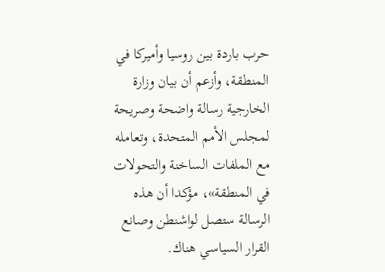حرب باردة بين روسيا وأميركا في المنطقة، وأزعم أن بيان وزارة الخارجية رسالة واضحة وصريحة لمجلس الأمم المتحدة، وتعامله مع الملفات الساخنة والتحولات في المنطقة»، مؤكدا أن هذه الرسالة ستصل لواشنطن وصانع القرار السياسي هناك.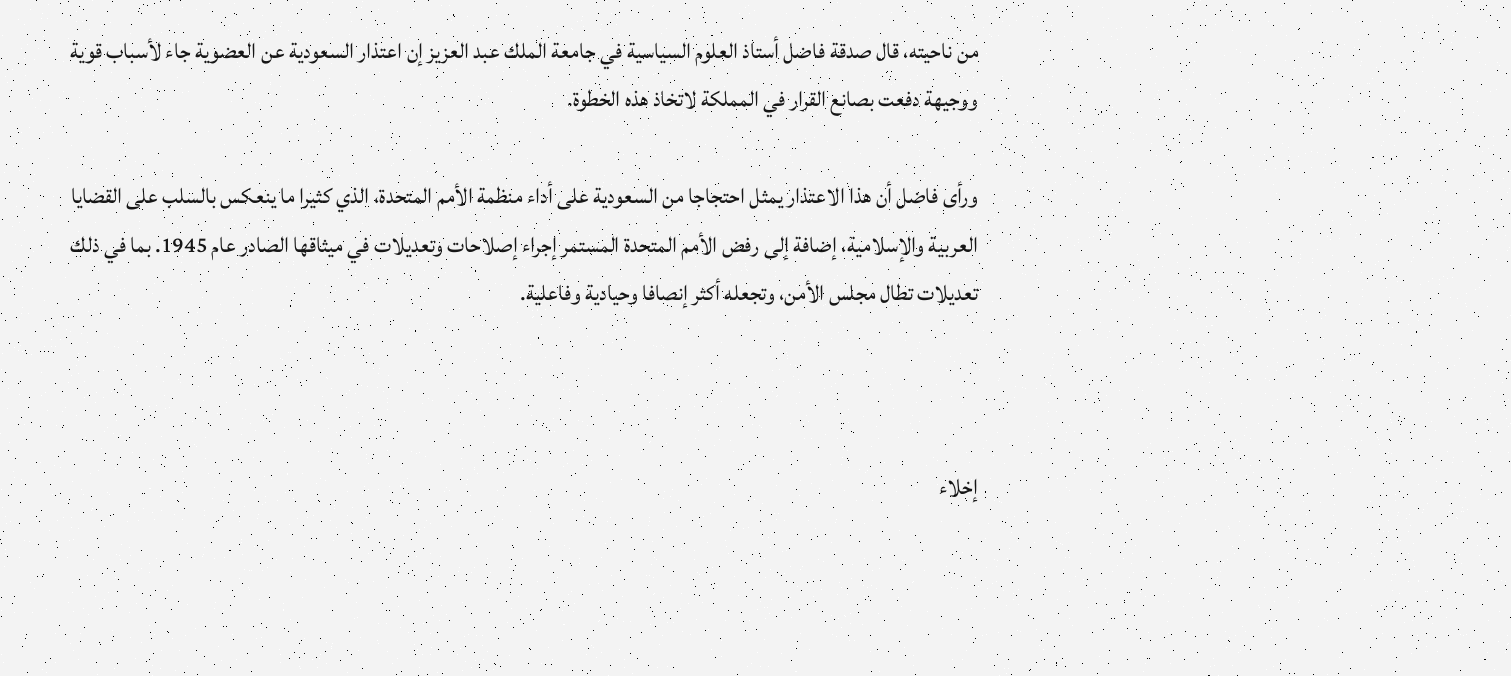من ناحيته، قال صدقة فاضل أستاذ العلوم السياسية في جامعة الملك عبد العزيز إن اعتذار السعودية عن العضوية جاء لأسباب قوية ووجيهة دفعت بصانع القرار في المملكة لاتخاذ هذه الخطوة.

ورأى فاضل أن هذا الاعتذار يمثل احتجاجا من السعودية على أداء منظمة الأمم المتحدة، الذي كثيرا ما ينعكس بالسلب على القضايا العربية والإسلامية، إضافة إلى رفض الأمم المتحدة المستمر إجراء إصلاحات وتعديلات في ميثاقها الصادر عام 1945. بما في ذلك تعديلات تطال مجلس الأمن، وتجعله أكثر إنصافا وحيادية وفاعلية.



إخلاء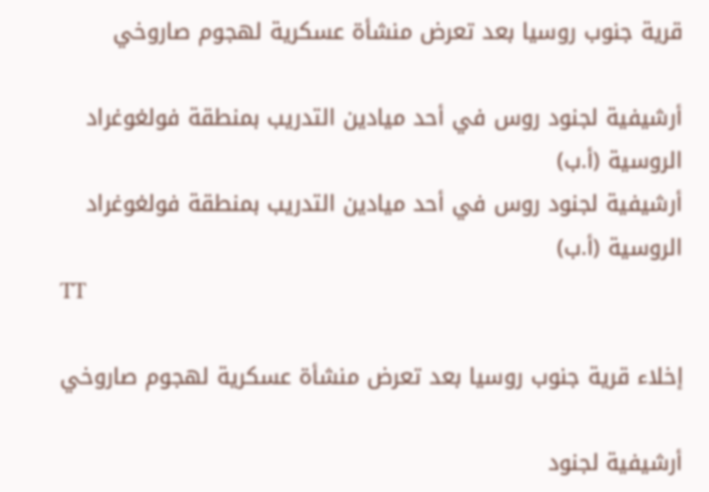قرية جنوب روسيا بعد تعرض منشأة عسكرية لهجوم صاروخي

أرشيفية لجنود روس في أحد ميادين التدريب بمنطقة فولغوغراد الروسية (أ.ب)
أرشيفية لجنود روس في أحد ميادين التدريب بمنطقة فولغوغراد الروسية (أ.ب)
TT

إخلاء قرية جنوب روسيا بعد تعرض منشأة عسكرية لهجوم صاروخي

أرشيفية لجنود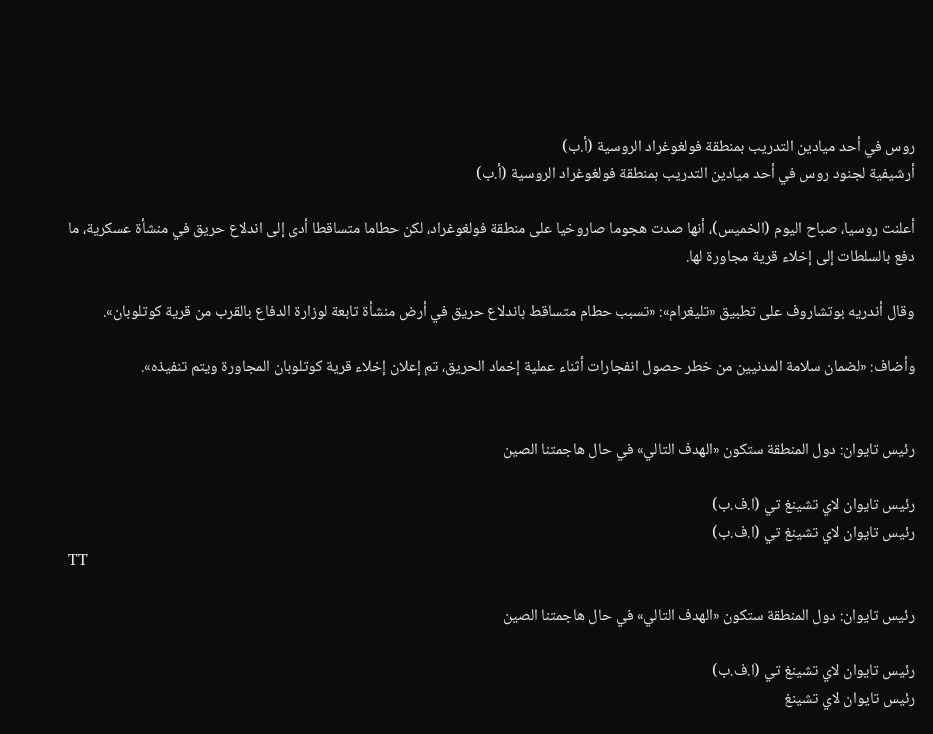روس في أحد ميادين التدريب بمنطقة فولغوغراد الروسية (أ.ب)
أرشيفية لجنود روس في أحد ميادين التدريب بمنطقة فولغوغراد الروسية (أ.ب)

أعلنت روسيا، صباح اليوم (الخميس)، أنها صدت هجوما صاروخيا على منطقة فولغوغراد، لكن حطاما متساقطا أدى إلى اندلاع حريق في منشأة عسكرية، ما دفع بالسلطات إلى إخلاء قرية مجاورة لها.

وقال أندريه بوتشاروف على تطبيق «تليغرام»: «تسبب حطام متساقط باندلاع حريق في أرض منشأة تابعة لوزارة الدفاع بالقرب من قرية كوتلوبان».

وأضاف: «لضمان سلامة المدنيين من خطر حصول انفجارات أثناء عملية إخماد الحريق، تم إعلان إخلاء قرية كوتلوبان المجاورة ويتم تنفيذه».


رئيس تايوان: دول المنطقة ستكون «الهدف التالي» في حال هاجمتنا الصين

رئيس تايوان لاي تشينغ تي (ا.ف.ب)
رئيس تايوان لاي تشينغ تي (ا.ف.ب)
TT

رئيس تايوان: دول المنطقة ستكون «الهدف التالي» في حال هاجمتنا الصين

رئيس تايوان لاي تشينغ تي (ا.ف.ب)
رئيس تايوان لاي تشينغ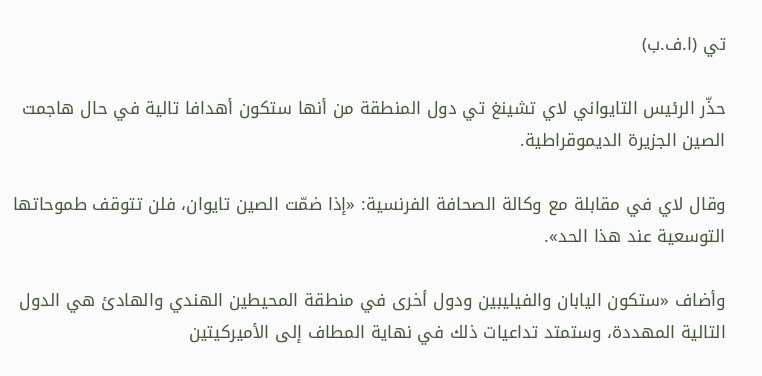تي (ا.ف.ب)

حذّر الرئيس التايواني لاي تشينغ تي دول المنطقة من أنها ستكون أهدافا تالية في حال هاجمت الصين الجزيرة الديموقراطية.

وقال لاي في مقابلة مع وكالة الصحافة الفرنسية: «إذا ضمّت الصين تايوان، فلن تتوقف طموحاتها التوسعية عند هذا الحد».

وأضاف «ستكون اليابان والفيليبين ودول أخرى في منطقة المحيطين الهندي والهادئ هي الدول التالية المهددة، وستمتد تداعيات ذلك في نهاية المطاف إلى الأميركيتين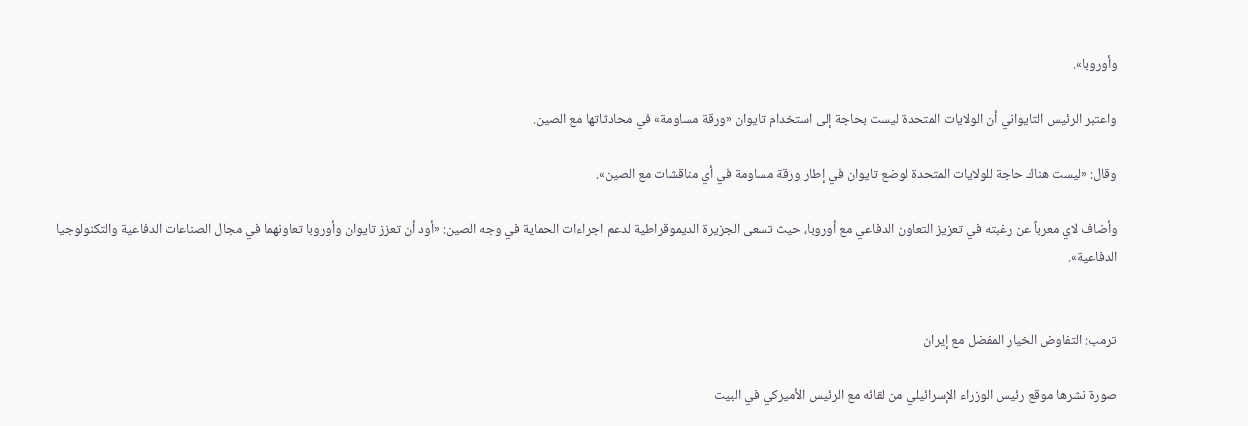وأوروبا».

واعتبر الرئيس التايواني أن الولايات المتحدة ليست بحاجة إلى استخدام تايوان «ورقة مساومة» في محادثاتها مع الصين.

وقال: «ليست هناك حاجة للولايات المتحدة لوضع تايوان في إطار ورقة مساومة في أي مناقشات مع الصين».

وأضاف لاي معرباً عن رغبته في تعزيز التعاون الدفاعي مع أوروبا، حيث تسعى الجزيرة الديموقراطية لدعم اجراءات الحماية في وجه الصين: «أود أن تعزز تايوان وأوروبا تعاونهما في مجال الصناعات الدفاعية والتكنولوجيا الدفاعية».


ترمب: التفاوض الخيار المفضل مع إيران

صورة نشرها موقع رئيس الوزراء الإسرائيلي من لقائه مع الرئيس الأميركي في البيت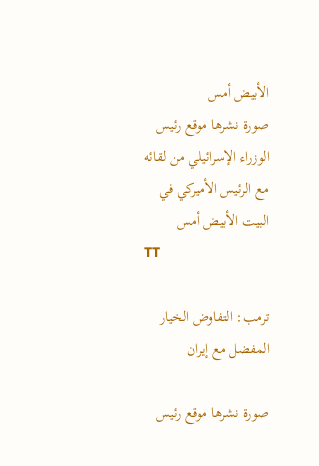الأبيض أمس
صورة نشرها موقع رئيس الوزراء الإسرائيلي من لقائه مع الرئيس الأميركي في البيت الأبيض أمس
TT

ترمب: التفاوض الخيار المفضل مع إيران

صورة نشرها موقع رئيس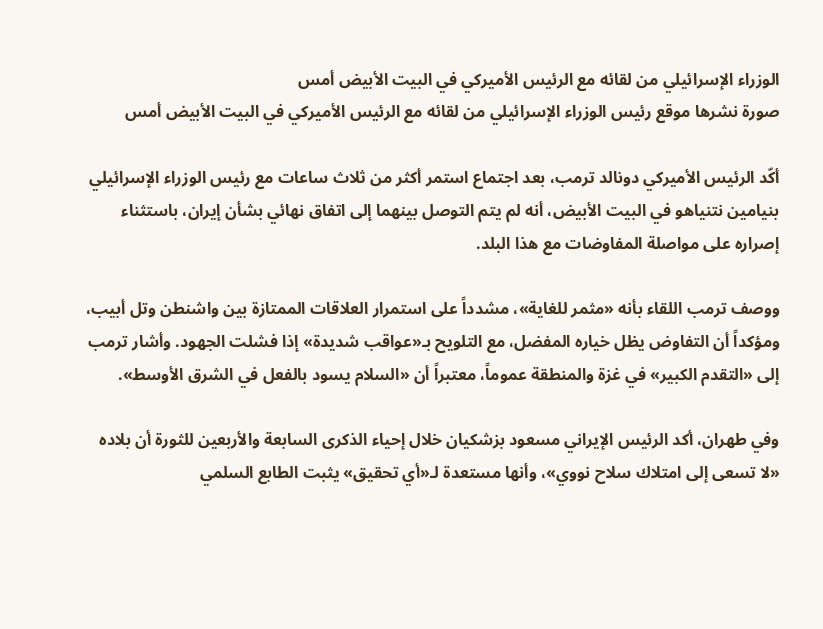الوزراء الإسرائيلي من لقائه مع الرئيس الأميركي في البيت الأبيض أمس
صورة نشرها موقع رئيس الوزراء الإسرائيلي من لقائه مع الرئيس الأميركي في البيت الأبيض أمس

أكّد الرئيس الأميركي دونالد ترمب، بعد اجتماع استمر أكثر من ثلاث ساعات مع رئيس الوزراء الإسرائيلي بنيامين نتنياهو في البيت الأبيض، أنه لم يتم التوصل بينهما إلى اتفاق نهائي بشأن إيران، باستثناء إصراره على مواصلة المفاوضات مع هذا البلد.

ووصف ترمب اللقاء بأنه «مثمر للغاية»، مشدداً على استمرار العلاقات الممتازة بين واشنطن وتل أبيب، ومؤكداً أن التفاوض يظل خياره المفضل، مع التلويح بـ«عواقب شديدة» إذا فشلت الجهود. وأشار ترمب إلى «التقدم الكبير» في غزة والمنطقة عموماً، معتبراً أن «السلام يسود بالفعل في الشرق الأوسط».

وفي طهران، أكد الرئيس الإيراني مسعود بزشكيان خلال إحياء الذكرى السابعة والأربعين للثورة أن بلاده «لا تسعى إلى امتلاك سلاح نووي»، وأنها مستعدة لـ«أي تحقيق» يثبت الطابع السلمي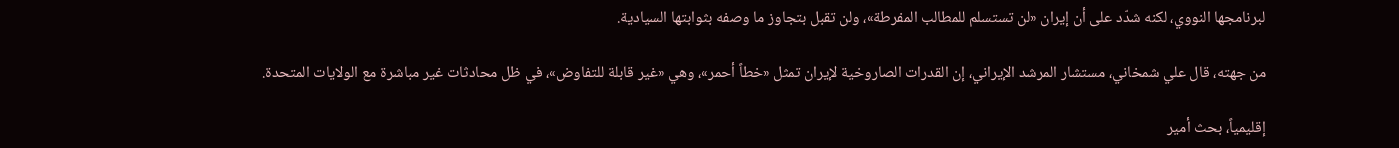لبرنامجها النووي، لكنه شدّد على أن إيران «لن تستسلم للمطالب المفرطة»، ولن تقبل بتجاوز ما وصفه بثوابتها السيادية.

من جهته، قال علي شمخاني، مستشار المرشد الإيراني، إن القدرات الصاروخية لإيران تمثل «خطاً أحمر»، وهي «غير قابلة للتفاوض»، في ظل محادثات غير مباشرة مع الولايات المتحدة.

إقليمياً، بحث أمير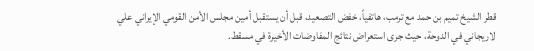قطر الشيخ تميم بن حمد مع ترمب، هاتفياً، خفض التصعيد، قبل أن يستقبل أمين مجلس الأمن القومي الإيراني علي لاريجاني في الدوحة، حيث جرى استعراض نتائج المفاوضات الأخيرة في مسقط.